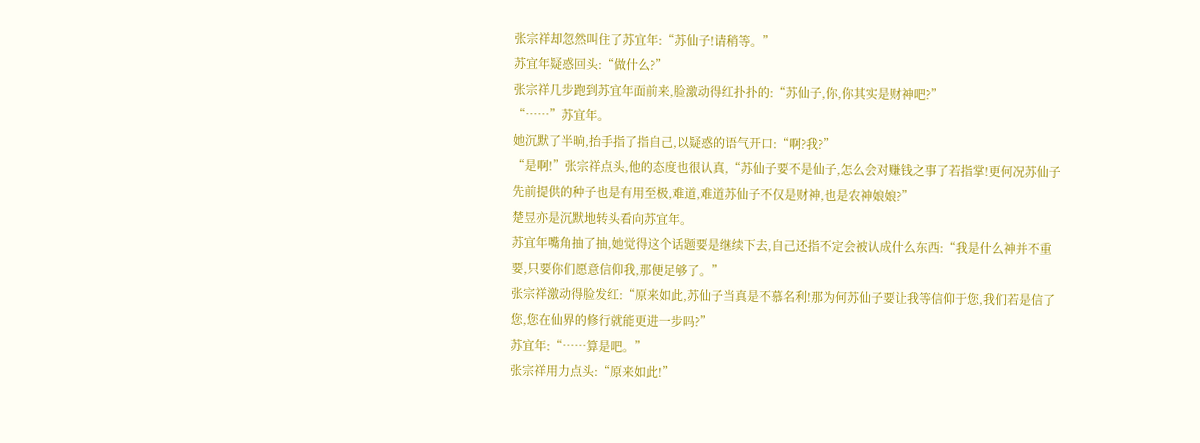张宗祥却忽然叫住了苏宜年:“苏仙子!请稍等。”
苏宜年疑惑回头:“做什么?”
张宗祥几步跑到苏宜年面前来,脸激动得红扑扑的:“苏仙子,你,你其实是财神吧?”
“……”苏宜年。
她沉默了半晌,抬手指了指自己,以疑惑的语气开口:“啊?我?”
“是啊!”张宗祥点头,他的态度也很认真,“苏仙子要不是仙子,怎么会对赚钱之事了若指掌!更何况苏仙子先前提供的种子也是有用至极,难道,难道苏仙子不仅是财神,也是农神娘娘?”
楚昱亦是沉默地转头看向苏宜年。
苏宜年嘴角抽了抽,她觉得这个话题要是继续下去,自己还指不定会被认成什么东西:“我是什么神并不重要,只要你们愿意信仰我,那便足够了。”
张宗祥激动得脸发红:“原来如此,苏仙子当真是不慕名利!那为何苏仙子要让我等信仰于您,我们若是信了您,您在仙界的修行就能更进一步吗?”
苏宜年:“……算是吧。”
张宗祥用力点头:“原来如此!”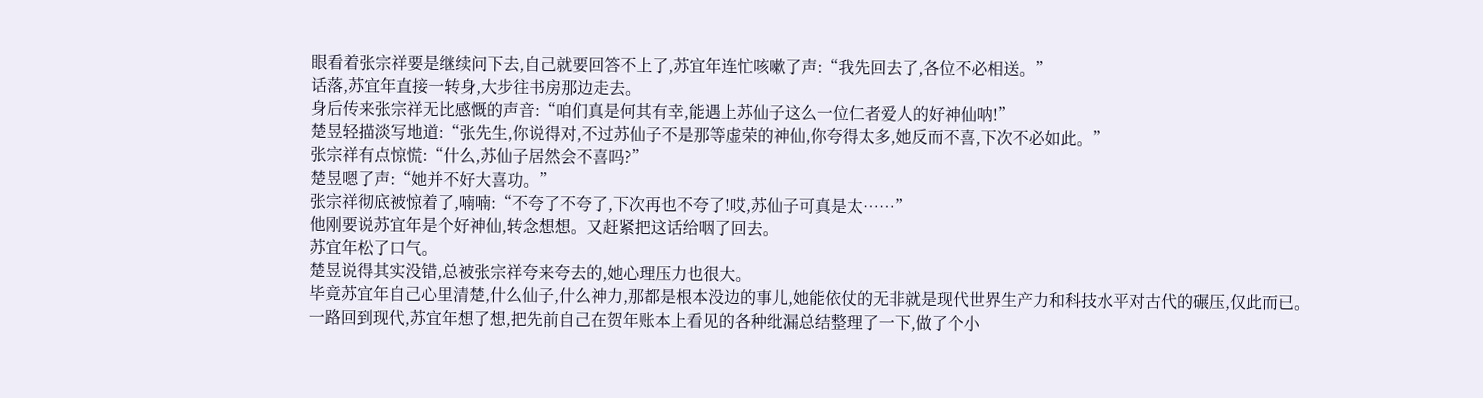眼看着张宗祥要是继续问下去,自己就要回答不上了,苏宜年连忙咳嗽了声:“我先回去了,各位不必相送。”
话落,苏宜年直接一转身,大步往书房那边走去。
身后传来张宗祥无比感慨的声音:“咱们真是何其有幸,能遇上苏仙子这么一位仁者爱人的好神仙呐!”
楚昱轻描淡写地道:“张先生,你说得对,不过苏仙子不是那等虚荣的神仙,你夸得太多,她反而不喜,下次不必如此。”
张宗祥有点惊慌:“什么,苏仙子居然会不喜吗?”
楚昱嗯了声:“她并不好大喜功。”
张宗祥彻底被惊着了,喃喃:“不夸了不夸了,下次再也不夸了!哎,苏仙子可真是太……”
他刚要说苏宜年是个好神仙,转念想想。又赶紧把这话给咽了回去。
苏宜年松了口气。
楚昱说得其实没错,总被张宗祥夸来夸去的,她心理压力也很大。
毕竟苏宜年自己心里清楚,什么仙子,什么神力,那都是根本没边的事儿,她能依仗的无非就是现代世界生产力和科技水平对古代的碾压,仅此而已。
一路回到现代,苏宜年想了想,把先前自己在贺年账本上看见的各种纰漏总结整理了一下,做了个小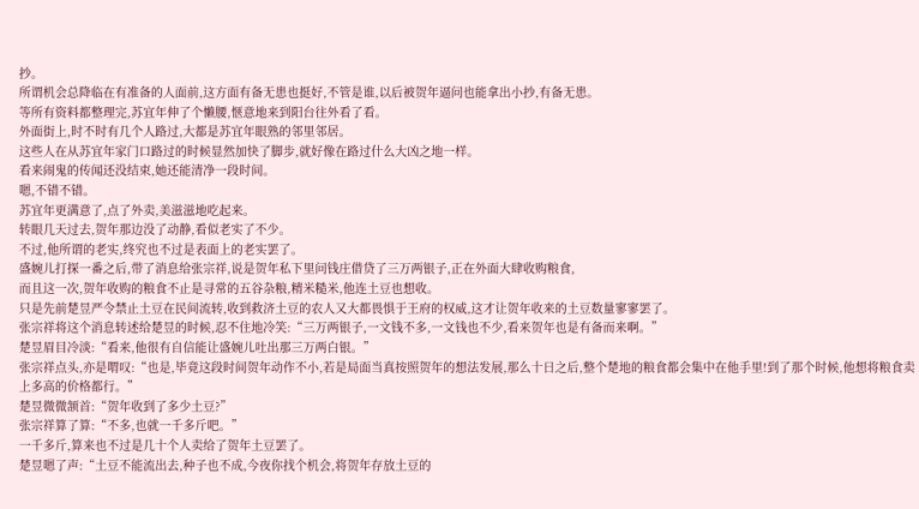抄。
所谓机会总降临在有准备的人面前,这方面有备无患也挺好,不管是谁,以后被贺年逼问也能拿出小抄,有备无患。
等所有资料都整理完,苏宜年伸了个懒腰,惬意地来到阳台往外看了看。
外面街上,时不时有几个人路过,大都是苏宜年眼熟的邻里邻居。
这些人在从苏宜年家门口路过的时候显然加快了脚步,就好像在路过什么大凶之地一样。
看来闹鬼的传闻还没结束,她还能清净一段时间。
嗯,不错不错。
苏宜年更满意了,点了外卖,美滋滋地吃起来。
转眼几天过去,贺年那边没了动静,看似老实了不少。
不过,他所谓的老实,终究也不过是表面上的老实罢了。
盛婉儿打探一番之后,带了消息给张宗祥,说是贺年私下里问钱庄借贷了三万两银子,正在外面大肆收购粮食,
而且这一次,贺年收购的粮食不止是寻常的五谷杂粮,精米糙米,他连土豆也想收。
只是先前楚昱严令禁止土豆在民间流转,收到救济土豆的农人又大都畏惧于王府的权威,这才让贺年收来的土豆数量寥寥罢了。
张宗祥将这个消息转述给楚昱的时候,忍不住地冷笑:“三万两银子,一文钱不多,一文钱也不少,看来贺年也是有备而来啊。”
楚昱眉目冷淡:“看来,他很有自信能让盛婉儿吐出那三万两白银。”
张宗祥点头,亦是喟叹:“也是,毕竟这段时间贺年动作不小,若是局面当真按照贺年的想法发展,那么十日之后,整个楚地的粮食都会集中在他手里!到了那个时候,他想将粮食卖上多高的价格都行。”
楚昱微微颔首:“贺年收到了多少土豆?”
张宗祥算了算:“不多,也就一千多斤吧。”
一千多斤,算来也不过是几十个人卖给了贺年土豆罢了。
楚昱嗯了声:“土豆不能流出去,种子也不成,今夜你找个机会,将贺年存放土豆的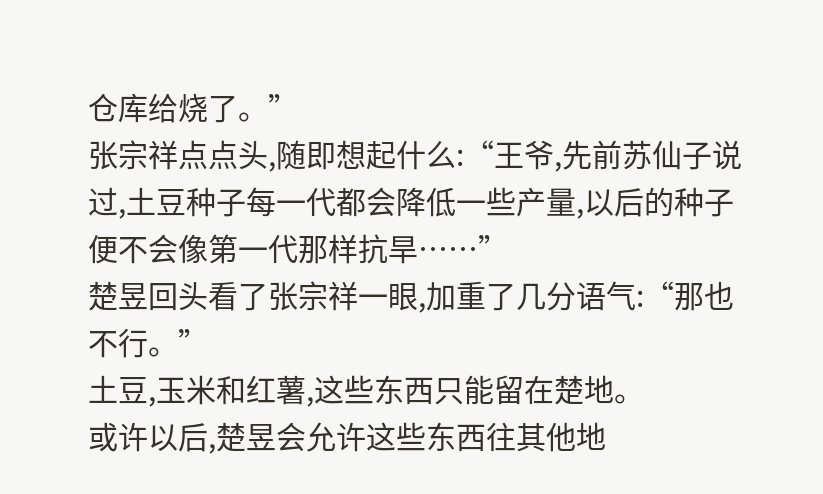仓库给烧了。”
张宗祥点点头,随即想起什么:“王爷,先前苏仙子说过,土豆种子每一代都会降低一些产量,以后的种子便不会像第一代那样抗旱……”
楚昱回头看了张宗祥一眼,加重了几分语气:“那也不行。”
土豆,玉米和红薯,这些东西只能留在楚地。
或许以后,楚昱会允许这些东西往其他地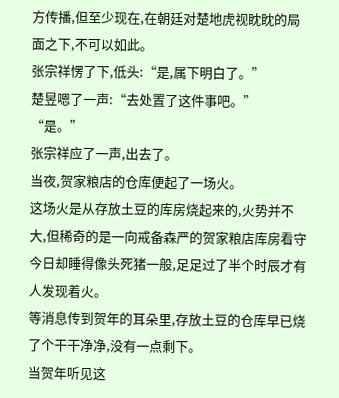方传播,但至少现在,在朝廷对楚地虎视眈眈的局面之下,不可以如此。
张宗祥愣了下,低头:“是,属下明白了。”
楚昱嗯了一声:“去处置了这件事吧。”
“是。”
张宗祥应了一声,出去了。
当夜,贺家粮店的仓库便起了一场火。
这场火是从存放土豆的库房烧起来的,火势并不大,但稀奇的是一向戒备森严的贺家粮店库房看守今日却睡得像头死猪一般,足足过了半个时辰才有人发现着火。
等消息传到贺年的耳朵里,存放土豆的仓库早已烧了个干干净净,没有一点剩下。
当贺年听见这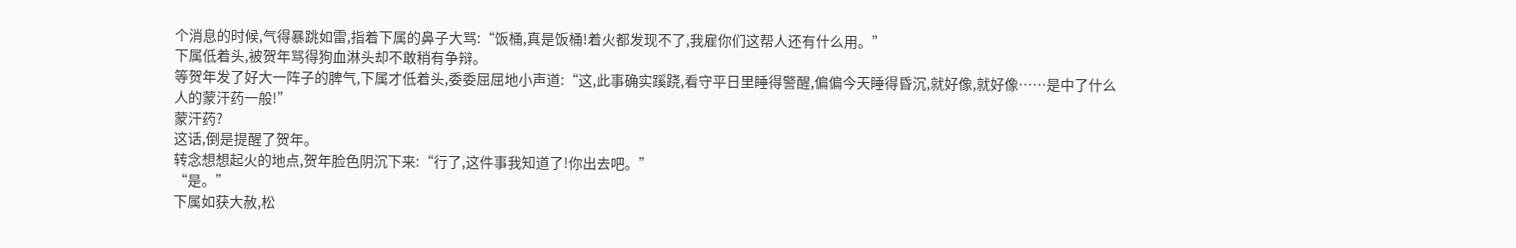个消息的时候,气得暴跳如雷,指着下属的鼻子大骂:“饭桶,真是饭桶!着火都发现不了,我雇你们这帮人还有什么用。”
下属低着头,被贺年骂得狗血淋头却不敢稍有争辩。
等贺年发了好大一阵子的脾气,下属才低着头,委委屈屈地小声道:“这,此事确实蹊跷,看守平日里睡得警醒,偏偏今天睡得昏沉,就好像,就好像……是中了什么人的蒙汗药一般!”
蒙汗药?
这话,倒是提醒了贺年。
转念想想起火的地点,贺年脸色阴沉下来:“行了,这件事我知道了!你出去吧。”
“是。”
下属如获大赦,松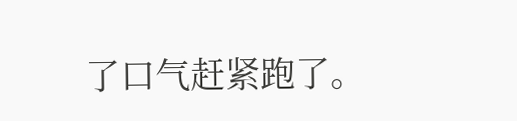了口气赶紧跑了。